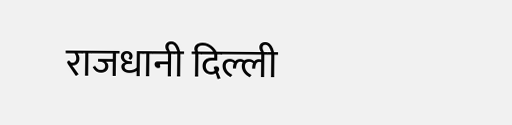राजधानी दिल्ली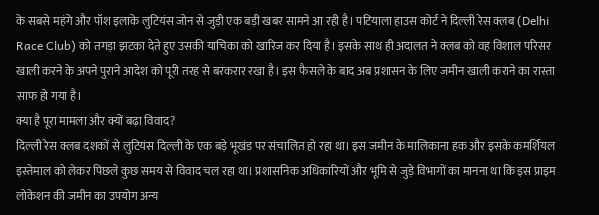के सबसे महंगे और पॉश इलाके लुटियंस जोन से जुड़ी एक बड़ी खबर सामने आ रही है। पटियाला हाउस कोर्ट ने दिल्ली रेस क्लब (Delhi Race Club) को तगड़ा झटका देते हुए उसकी याचिका को खारिज कर दिया है। इसके साथ ही अदालत ने क्लब को वह विशाल परिसर खाली करने के अपने पुराने आदेश को पूरी तरह से बरकरार रखा है। इस फैसले के बाद अब प्रशासन के लिए जमीन खाली कराने का रास्ता साफ हो गया है।
क्या है पूरा मामला और क्यों बढ़ा विवाद?
दिल्ली रेस क्लब दशकों से लुटियंस दिल्ली के एक बड़े भूखंड पर संचालित हो रहा था। इस जमीन के मालिकाना हक और इसके कमर्शियल इस्तेमाल को लेकर पिछले कुछ समय से विवाद चल रहा था। प्रशासनिक अधिकारियों और भूमि से जुड़े विभागों का मानना था कि इस प्राइम लोकेशन की जमीन का उपयोग अन्य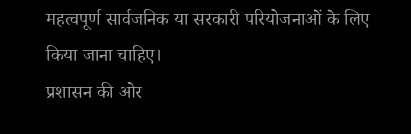महत्वपूर्ण सार्वजनिक या सरकारी परियोजनाओं के लिए किया जाना चाहिए।
प्रशासन की ओर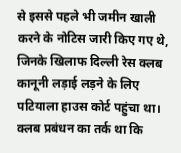से इससे पहले भी जमीन खाली करने के नोटिस जारी किए गए थे, जिनके खिलाफ दिल्ली रेस क्लब कानूनी लड़ाई लड़ने के लिए पटियाला हाउस कोर्ट पहुंचा था। क्लब प्रबंधन का तर्क था कि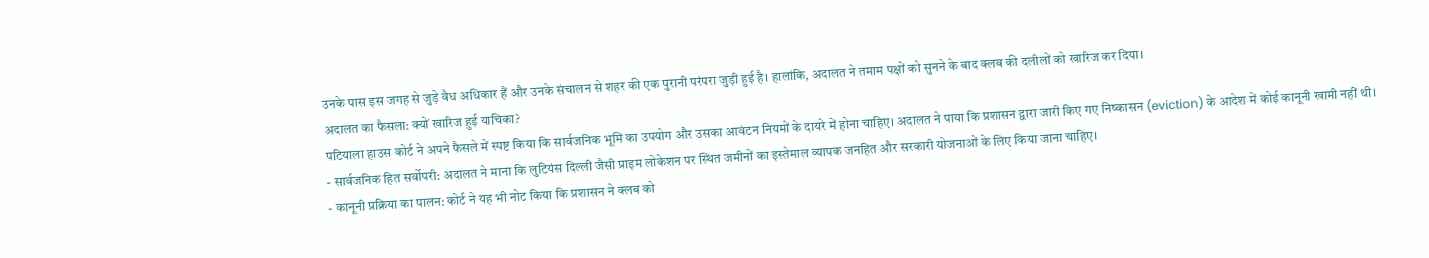उनके पास इस जगह से जुड़े वैध अधिकार हैं और उनके संचालन से शहर की एक पुरानी परंपरा जुड़ी हुई है। हालांकि, अदालत ने तमाम पक्षों को सुनने के बाद क्लब की दलीलों को खारिज कर दिया।
अदालत का फैसला: क्यों खारिज हुई याचिका?
पटियाला हाउस कोर्ट ने अपने फैसले में स्पष्ट किया कि सार्वजनिक भूमि का उपयोग और उसका आवंटन नियमों के दायरे में होना चाहिए। अदालत ने पाया कि प्रशासन द्वारा जारी किए गए निष्कासन (eviction) के आदेश में कोई कानूनी खामी नहीं थी।
- सार्वजनिक हित सर्वोपरी: अदालत ने माना कि लुटियंस दिल्ली जैसी प्राइम लोकेशन पर स्थित जमीनों का इस्तेमाल व्यापक जनहित और सरकारी योजनाओं के लिए किया जाना चाहिए।
- कानूनी प्रक्रिया का पालन: कोर्ट ने यह भी नोट किया कि प्रशासन ने क्लब को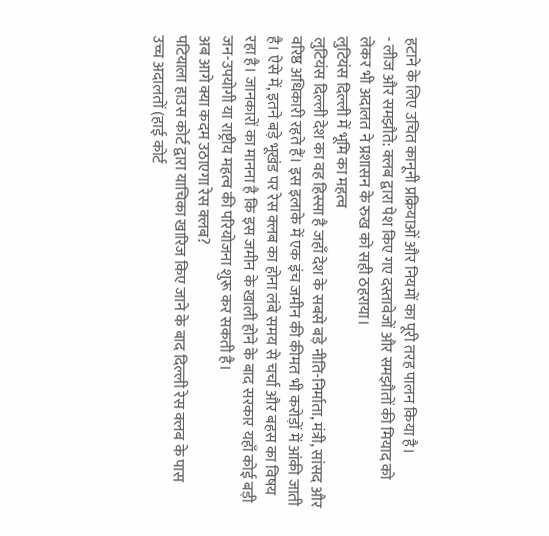हटाने के लिए उचित कानूनी प्रक्रियाओं और नियमों का पूरी तरह पालन किया है।
- लीज और समझौते: क्लब द्वारा पेश किए गए दस्तावेजों और समझौतों की मियाद को लेकर भी अदालत ने प्रशासन के रुख को सही ठहराया।
लुटियंस दिल्ली में भूमि का महत्व
लुटियंस दिल्ली देश का वह हिस्सा है जहाँ देश के सबसे बड़े नीति-निर्माता, मंत्री, सांसद और वरिष्ठ अधिकारी रहते हैं। इस इलाके में एक इंच जमीन की कीमत भी करोड़ों में आंकी जाती है। ऐसे में, इतने बड़े भूखंड पर रेस क्लब का होना लंबे समय से चर्चा और बहस का विषय रहा है। जानकारों का मानना है कि इस जमीन के खाली होने के बाद सरकार यहाँ कोई बड़ी जन-उपयोगी या राष्ट्रीय महत्व की परियोजना शुरू कर सकती है।
अब आगे क्या कदम उठाएगा रेस क्लब?
पटियाला हाउस कोर्ट द्वारा याचिका खारिज किए जाने के बाद दिल्ली रेस क्लब के पास उच्च अदालतों (हाई कोर्ट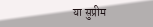या सुप्रीम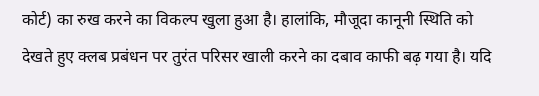कोर्ट) का रुख करने का विकल्प खुला हुआ है। हालांकि, मौजूदा कानूनी स्थिति को देखते हुए क्लब प्रबंधन पर तुरंत परिसर खाली करने का दबाव काफी बढ़ गया है। यदि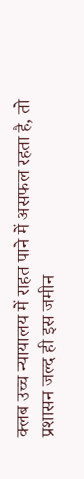क्लब उच्च न्यायालय में राहत पाने में असफल रहता है, तो प्रशासन जल्द ही इस जमीन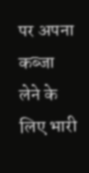पर अपना कब्जा लेने के लिए भारी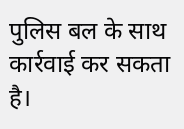पुलिस बल के साथ कार्रवाई कर सकता है।